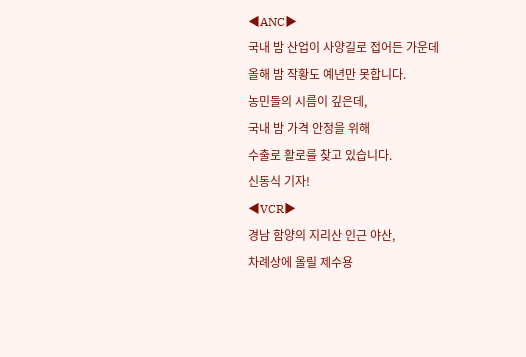◀ANC▶
국내 밤 산업이 사양길로 접어든 가운데
올해 밤 작황도 예년만 못합니다.
농민들의 시름이 깊은데,
국내 밤 가격 안정을 위해
수출로 활로를 찾고 있습니다.
신동식 기자!
◀VCR▶
경남 함양의 지리산 인근 야산,
차례상에 올릴 제수용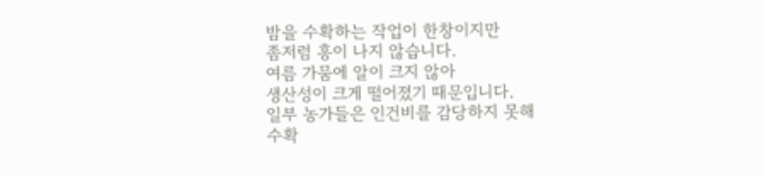밤을 수확하는 작업이 한창이지만
좀저럼 흥이 나지 않습니다.
여름 가뭄에 알이 크지 않아
생산성이 크게 떨어졌기 때문입니다.
일부 농가들은 인건비를 감당하지 못해
수확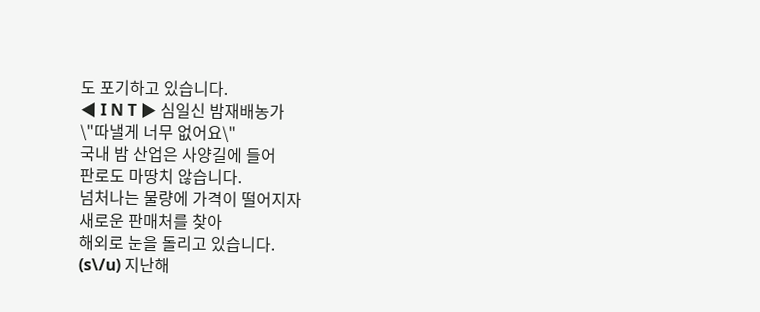도 포기하고 있습니다.
◀ I N T ▶ 심일신 밤재배농가
\"따낼게 너무 없어요\"
국내 밤 산업은 사양길에 들어
판로도 마땅치 않습니다.
넘처나는 물량에 가격이 떨어지자
새로운 판매처를 찾아
해외로 눈을 돌리고 있습니다.
(s\/u) 지난해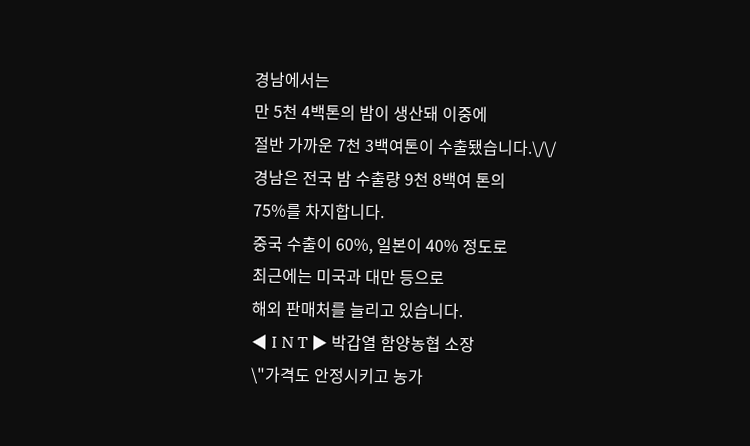경남에서는
만 5천 4백톤의 밤이 생산돼 이중에
절반 가까운 7천 3백여톤이 수출됐습니다.\/\/
경남은 전국 밤 수출량 9천 8백여 톤의
75%를 차지합니다.
중국 수출이 60%, 일본이 40% 정도로
최근에는 미국과 대만 등으로
해외 판매처를 늘리고 있습니다.
◀ I N T ▶ 박갑열 함양농협 소장
\"가격도 안정시키고 농가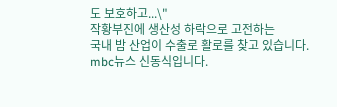도 보호하고...\"
작황부진에 생산성 하락으로 고전하는
국내 밤 산업이 수출로 활로를 찾고 있습니다.
mbc뉴스 신동식입니다.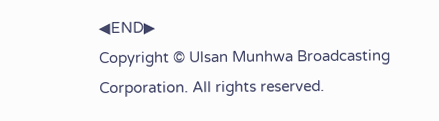◀END▶
Copyright © Ulsan Munhwa Broadcasting Corporation. All rights reserved.